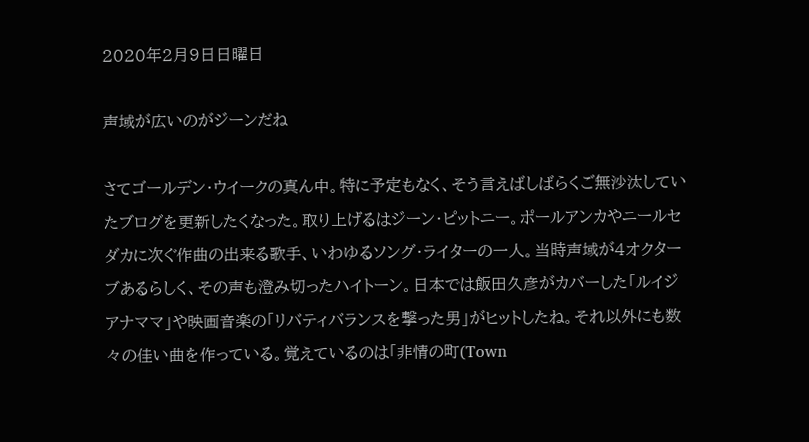2020年2月9日日曜日

声域が広いのがジーンだね

さてゴールデン・ウイークの真ん中。特に予定もなく、そう言えばしばらくご無沙汰していたブログを更新したくなった。取り上げるはジーン・ピットニー。ポールアンカやニールセダカに次ぐ作曲の出来る歌手、いわゆるソング・ライターの一人。当時声域が4オクターブあるらしく、その声も澄み切ったハイトーン。日本では飯田久彦がカバーした「ルイジアナママ」や映画音楽の「リバティバランスを撃った男」がヒットしたね。それ以外にも数々の佳い曲を作っている。覚えているのは「非情の町(Town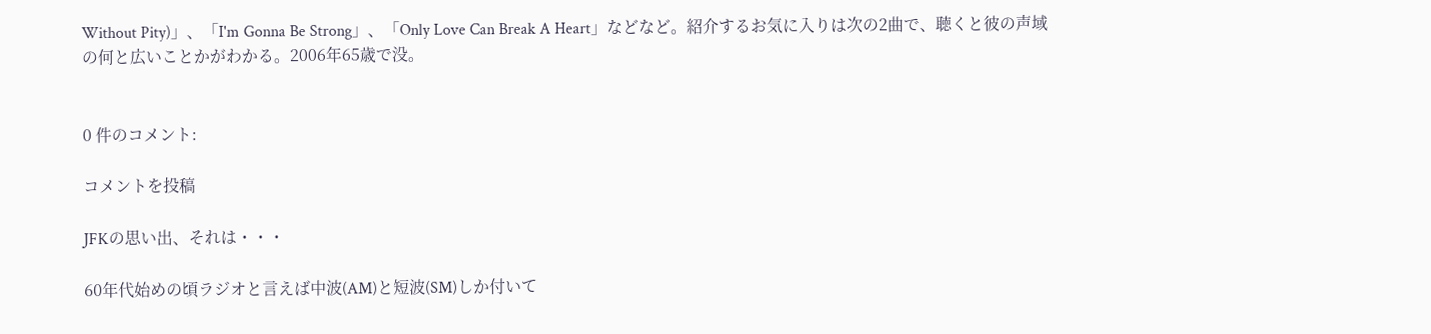Without Pity)」、「I'm Gonna Be Strong」、「Only Love Can Break A Heart」などなど。紹介するお気に入りは次の2曲で、聴くと彼の声域の何と広いことかがわかる。2006年65歳で没。


0 件のコメント:

コメントを投稿

JFKの思い出、それは・・・

60年代始めの頃ラジオと言えば中波(AM)と短波(SM)しか付いて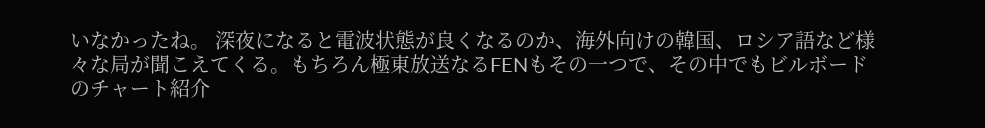いなかったね。 深夜になると電波状態が良くなるのか、海外向けの韓国、ロシア語など様々な局が聞こえてくる。もちろん極東放送なるFENもその一つで、その中でもビルボードのチャート紹介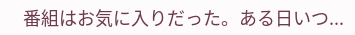番組はお気に入りだった。ある日いつ...